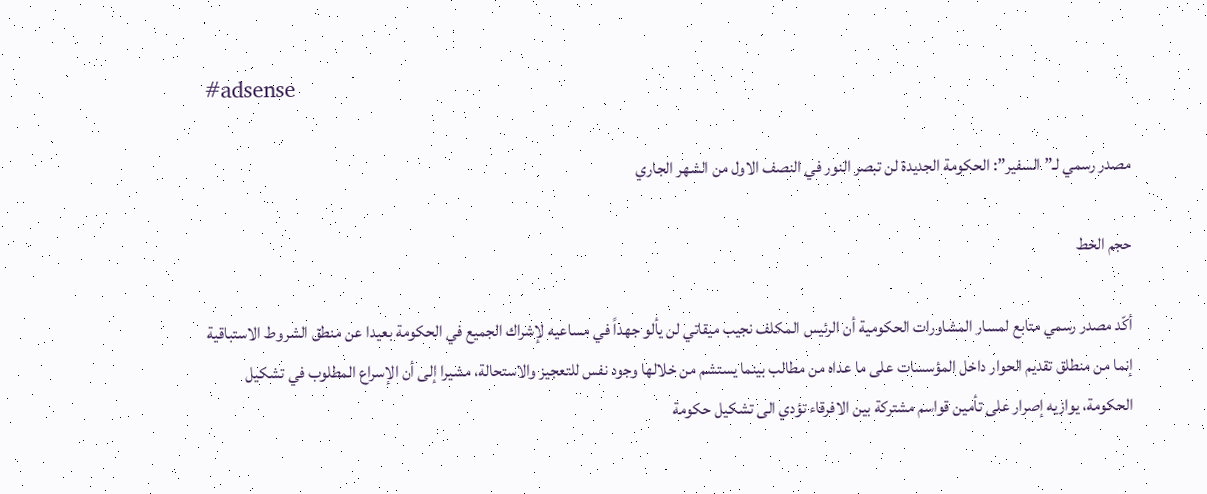#adsense

مصدر رسمي لـ”السفير”: الحكومة الجديدة لن تبصر النور في النصف الاول من الشهر الجاري

حجم الخط

أكّد مصدر رسمي متابع لمسار المشاورات الحكومية أن الرئيس المكلف نجيب ميقاتي لن يألو جهداً في مساعيه لإشراك الجميع في الحكومة بعيدا عن منطق الشروط الاستباقية إنما من منطلق تقديم الحوار داخل المؤسسات على ما عداه من مطالب بينما يستشم من خلالها وجود نفس للتعجيز والاستحالة، مشيرا إلى أن الإسراع المطلوب في تشكيل الحكومة، يوازيه إصرار على تأمين قواسم مشتركة بين الافرقاء تؤدي الى تشكيل حكومة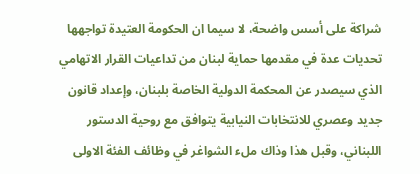شراكة على أسس واضحة، لا سيما ان الحكومة العتيدة تواجهها تحديات عدة في مقدمها حماية لبنان من تداعيات القرار الاتهامي الذي سيصدر عن المحكمة الدولية الخاصة بلبنان، وإعداد قانون جديد وعصري للانتخابات النيابية يتوافق مع روحية الدستور اللبناني، وقبل هذا وذاك ملء الشواغر في وظائف الفئة الاولى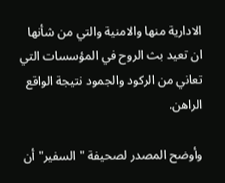الادارية منها والامنية والتي من شأنها ان تعيد بث الروح في المؤسسات التي تعاني من الركود والجمود نتيجة الواقع الراهن.

وأوضح المصدر لصحيفة "السفير" أن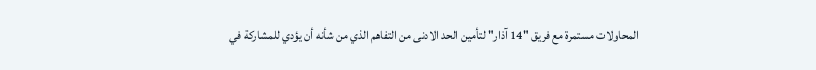المحاولات مستمرة مع فريق "14 آذار" لتأمين الحد الادنى من التفاهم الذي من شأنه أن يؤدي للمشاركة في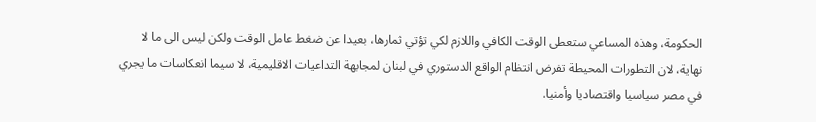الحكومة، وهذه المساعي ستعطى الوقت الكافي واللازم لكي تؤتي ثمارها، بعيدا عن ضغط عامل الوقت ولكن ليس الى ما لا نهاية، لان التطورات المحيطة تفرض انتظام الواقع الدستوري في لبنان لمجابهة التداعيات الاقليمية، لا سيما انعكاسات ما يجري في مصر سياسيا واقتصاديا وأمنيا.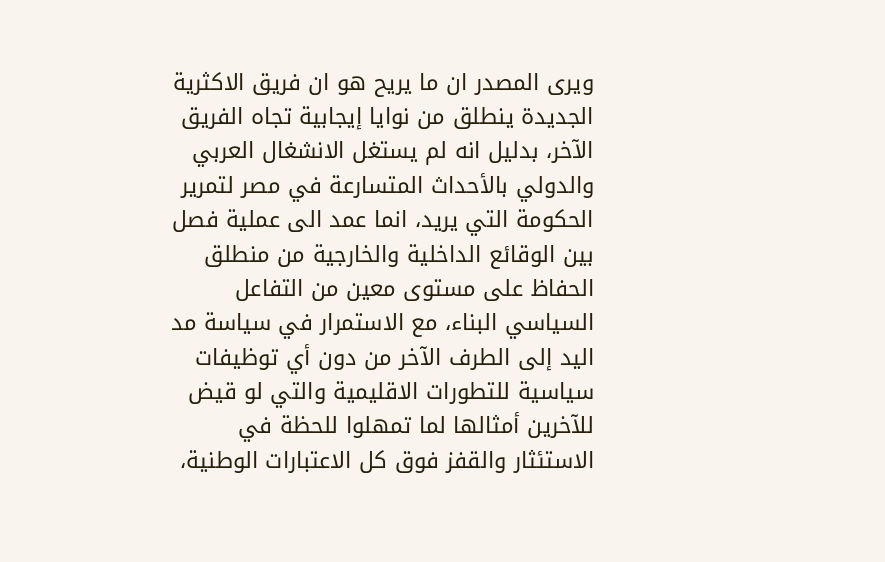ويرى المصدر ان ما يريح هو ان فريق الاكثرية الجديدة ينطلق من نوايا إيجابية تجاه الفريق الآخر، بدليل انه لم يستغل الانشغال العربي والدولي بالأحداث المتسارعة في مصر لتمرير الحكومة التي يريد، انما عمد الى عملية فصل بين الوقائع الداخلية والخارجية من منطلق الحفاظ على مستوى معين من التفاعل السياسي البناء، مع الاستمرار في سياسة مد اليد إلى الطرف الآخر من دون أي توظيفات سياسية للتطورات الاقليمية والتي لو قيض للآخرين أمثالها لما تمهلوا للحظة في الاستئثار والقفز فوق كل الاعتبارات الوطنية،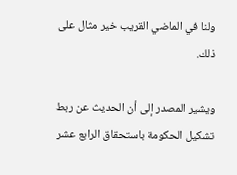ولنا في الماضي القريب خير مثال على ذلك.

ويشير المصدر إلى أن الحديث عن ربط تشكيل الحكومة باستحقاق الرابع عشر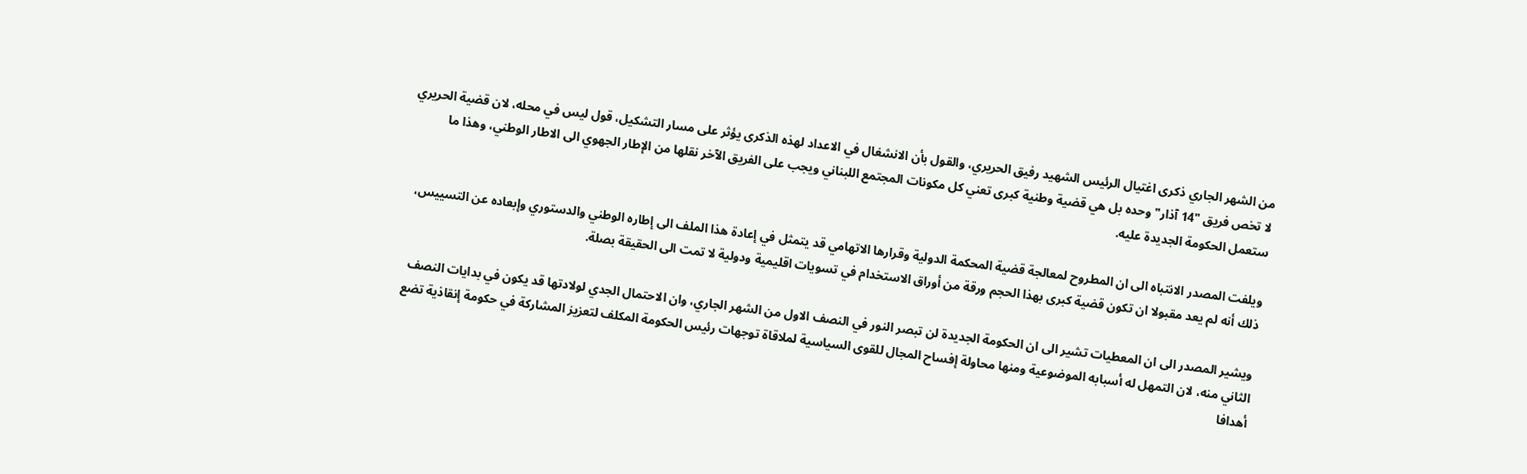من الشهر الجاري ذكرى اغتيال الرئيس الشهيد رفيق الحريري، والقول بأن الانشغال في الاعداد لهذه الذكرى يؤثر على مسار التشكيل، قول ليس في محله، لان قضية الحريري لا تخص فريق "14 آذار" وحده بل هي قضية وطنية كبرى تعني كل مكونات المجتمع اللبناني ويجب على الفريق الآخر نقلها من الإطار الجهوي الى الاطار الوطني، وهذا ما ستعمل الحكومة الجديدة عليه.

ويلفت المصدر الانتباه الى ان المطروح لمعالجة قضية المحكمة الدولية وقرارها الاتهامي قد يتمثل في إعادة هذا الملف الى إطاره الوطني والدستوري وإبعاده عن التسييس، ذلك أنه لم يعد مقبولا ان تكون قضية كبرى بهذا الحجم ورقة من أوراق الاستخدام في تسويات اقليمية ودولية لا تمت الى الحقيقة بصلة.

ويشير المصدر الى ان المعطيات تشير الى ان الحكومة الجديدة لن تبصر النور في النصف الاول من الشهر الجاري، وان الاحتمال الجدي لولادتها قد يكون في بدايات النصف الثاني منه، لان التمهل له أسبابه الموضوعية ومنها محاولة إفساح المجال للقوى السياسية لملاقاة توجهات رئيس الحكومة المكلف لتعزيز المشاركة في حكومة إنقاذية تضع أهدافا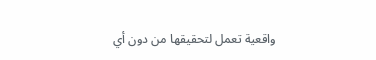واقعية تعمل لتحقيقها من دون أي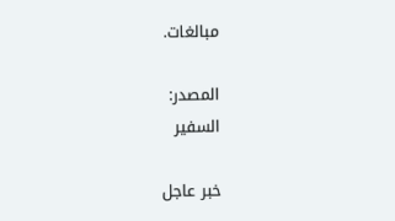مبالغات.

المصدر:
السفير

خبر عاجل